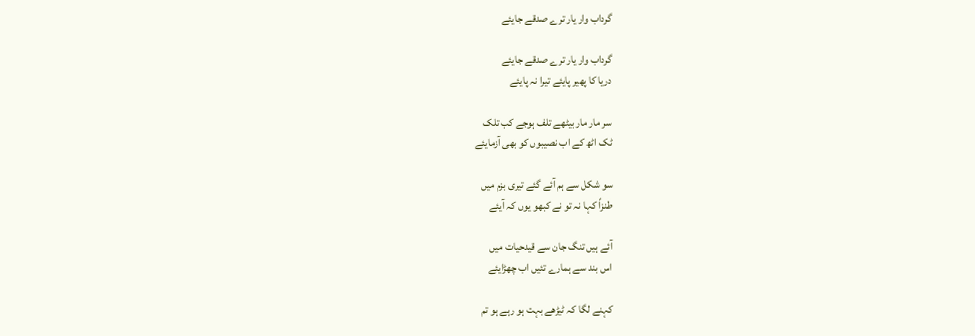گرداب وار یار ترے صدقے جایئے

گرداب وار یار ترے صدقے جایئے
دریا کا پھیر پایئے تیرا نہ پایئے

سر مار مار بیٹھے تلف ہوجے کب تلک
ٹک اٹھ کے اب نصیبوں کو بھی آزمایئے

سو شکل سے ہم آئے گئے تیری بزم میں
طنزاً کہا نہ تو نے کبھو یوں کہ آیئے

آئے ہیں تنگ جان سے قیدحیات میں
اس بند سے ہمارے تئیں اب چھڑایئے

کہنے لگا کہ ٹیڑھے بہت ہو رہے ہو تم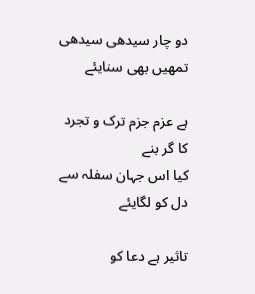دو چار سیدھی سیدھی تمھیں بھی سنایئے

ہے عزم جزم ترک و تجرد کا گر بنے
کیا اس جہان سفلہ سے دل کو لگایئے

تاثیر ہے دعا کو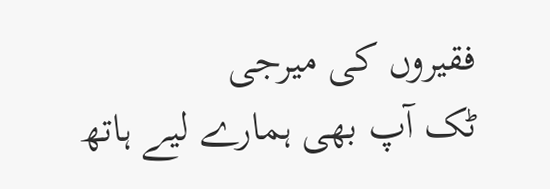فقیروں کی میرجی
ٹک آپ بھی ہمارے لیے ہاتھ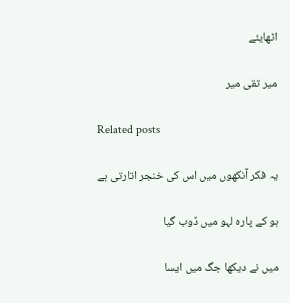اٹھایئے

میر تقی میر

Related posts

یہ فکر آنکھوں میں اس کی خنجر اتارتی ہے

ہو کے پارہ لہو میں ڈوب گیا

میں نے دیکھا جگ میں ایسا